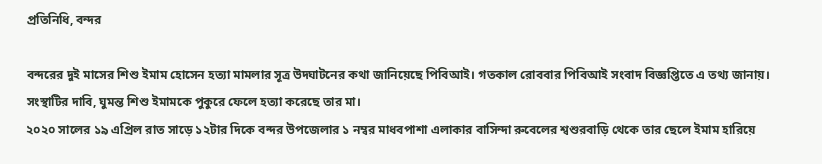প্রতিনিধি, বন্দর

বন্দরের দুই মাসের শিশু ইমাম হোসেন হত্যা মামলার সূত্র উদ্ঘাটনের কথা জানিয়েছে পিবিআই। গতকাল রোববার পিবিআই সংবাদ বিজ্ঞপ্তিতে এ তথ্য জানায়। সংস্থাটির দাবি, ঘুমন্ত শিশু ইমামকে পুকুরে ফেলে হত্যা করেছে তার মা।
২০২০ সালের ১৯ এপ্রিল রাত সাড়ে ১২টার দিকে বন্দর উপজেলার ১ নম্বর মাধবপাশা এলাকার বাসিন্দা রুবেলের শ্বশুরবাড়ি থেকে তার ছেলে ইমাম হারিয়ে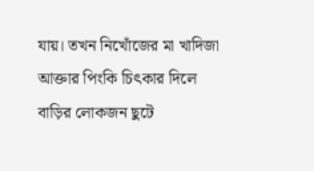যায়। তখন নিখোঁজের মা খাদিজা আক্তার পিংকি চিৎকার দিলে বাড়ির লোকজন ছুটে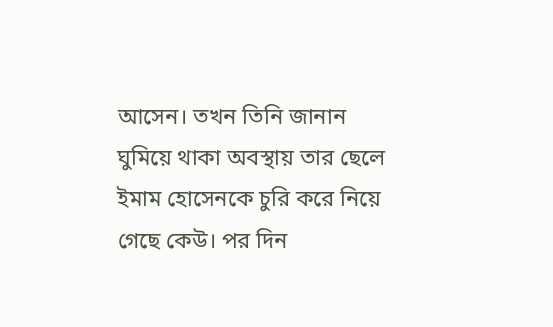আসেন। তখন তিনি জানান ঘুমিয়ে থাকা অবস্থায় তার ছেলে ইমাম হোসেনকে চুরি করে নিয়ে গেছে কেউ। পর দিন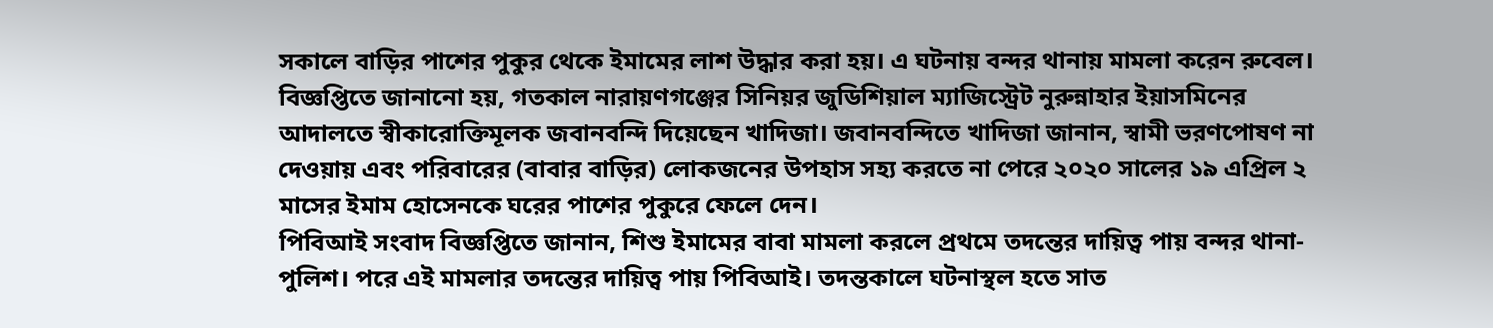সকালে বাড়ির পাশের পুকুর থেকে ইমামের লাশ উদ্ধার করা হয়। এ ঘটনায় বন্দর থানায় মামলা করেন রুবেল।
বিজ্ঞপ্তিতে জানানো হয়, গতকাল নারায়ণগঞ্জের সিনিয়র জুডিশিয়াল ম্যাজিস্ট্রেট নুরুন্নাহার ইয়াসমিনের আদালতে স্বীকারোক্তিমূলক জবানবন্দি দিয়েছেন খাদিজা। জবানবন্দিতে খাদিজা জানান, স্বামী ভরণপোষণ না দেওয়ায় এবং পরিবারের (বাবার বাড়ির) লোকজনের উপহাস সহ্য করতে না পেরে ২০২০ সালের ১৯ এপ্রিল ২ মাসের ইমাম হোসেনকে ঘরের পাশের পুকুরে ফেলে দেন।
পিবিআই সংবাদ বিজ্ঞপ্তিতে জানান, শিশু ইমামের বাবা মামলা করলে প্রথমে তদন্তের দায়িত্ব পায় বন্দর থানা-পুলিশ। পরে এই মামলার তদন্তের দায়িত্ব পায় পিবিআই। তদন্তকালে ঘটনাস্থল হতে সাত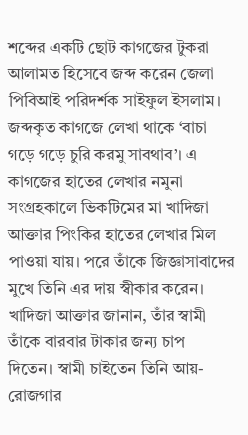শব্দের একটি ছোট কাগজের টুকরা আলামত হিসেবে জব্দ করেন জেলা পিবিআই পরিদর্শক সাইফুল ইসলাম। জব্দকৃত কাগজে লেখা থাকে ‘বাচা গড়ে গড়ে চুরি করমু সাবথাব’। এ কাগজের হাতের লেখার নমুনা সংগ্রহকালে ভিকটিমের মা খাদিজা আক্তার পিংকির হাতের লেখার মিল পাওয়া যায়। পরে তাঁকে জিজ্ঞাসাবাদের মুখে তিনি এর দায় স্বীকার করেন।
খাদিজা আক্তার জানান, তাঁর স্বামী তাঁকে বারবার টাকার জন্য চাপ দিতেন। স্বামী চাইতেন তিনি আয়-রোজগার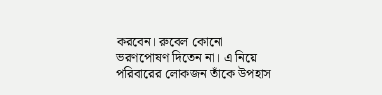করবেন। রুবেল কোনো ভরণপোষণ দিতেন না। এ নিয়ে পরিবারের লোকজন তাঁকে উপহাস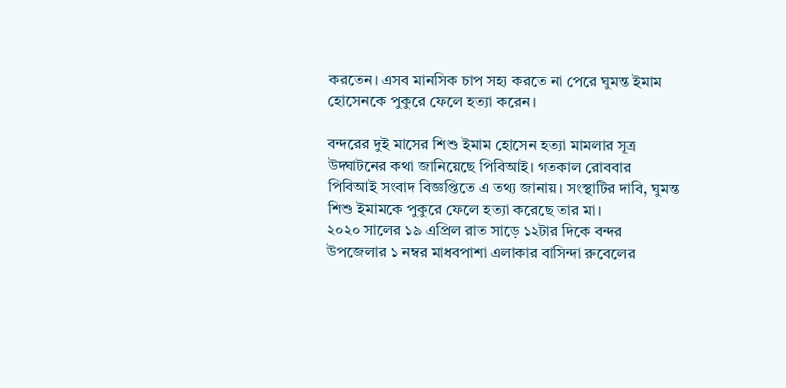করতেন। এসব মানসিক চাপ সহ্য করতে না পেরে ঘুমন্ত ইমাম হোসেনকে পুকুরে ফেলে হত্যা করেন।

বন্দরের দুই মাসের শিশু ইমাম হোসেন হত্যা মামলার সূত্র উদ্ঘাটনের কথা জানিয়েছে পিবিআই। গতকাল রোববার পিবিআই সংবাদ বিজ্ঞপ্তিতে এ তথ্য জানায়। সংস্থাটির দাবি, ঘুমন্ত শিশু ইমামকে পুকুরে ফেলে হত্যা করেছে তার মা।
২০২০ সালের ১৯ এপ্রিল রাত সাড়ে ১২টার দিকে বন্দর উপজেলার ১ নম্বর মাধবপাশা এলাকার বাসিন্দা রুবেলের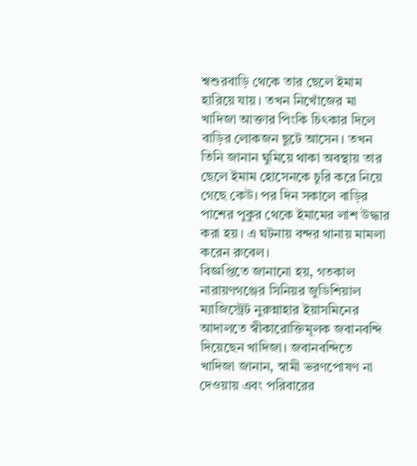শ্বশুরবাড়ি থেকে তার ছেলে ইমাম হারিয়ে যায়। তখন নিখোঁজের মা খাদিজা আক্তার পিংকি চিৎকার দিলে বাড়ির লোকজন ছুটে আসেন। তখন তিনি জানান ঘুমিয়ে থাকা অবস্থায় তার ছেলে ইমাম হোসেনকে চুরি করে নিয়ে গেছে কেউ। পর দিন সকালে বাড়ির পাশের পুকুর থেকে ইমামের লাশ উদ্ধার করা হয়। এ ঘটনায় বন্দর থানায় মামলা করেন রুবেল।
বিজ্ঞপ্তিতে জানানো হয়, গতকাল নারায়ণগঞ্জের সিনিয়র জুডিশিয়াল ম্যাজিস্ট্রেট নুরুন্নাহার ইয়াসমিনের আদালতে স্বীকারোক্তিমূলক জবানবন্দি দিয়েছেন খাদিজা। জবানবন্দিতে খাদিজা জানান, স্বামী ভরণপোষণ না দেওয়ায় এবং পরিবারের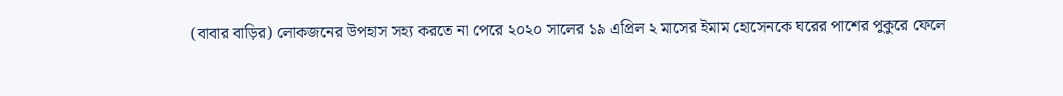(বাবার বাড়ির) লোকজনের উপহাস সহ্য করতে না পেরে ২০২০ সালের ১৯ এপ্রিল ২ মাসের ইমাম হোসেনকে ঘরের পাশের পুকুরে ফেলে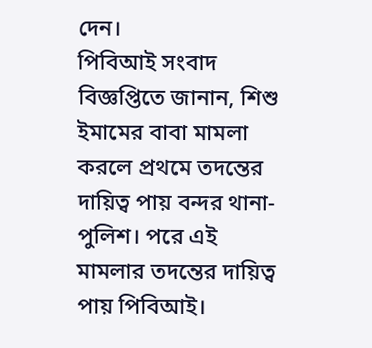দেন।
পিবিআই সংবাদ বিজ্ঞপ্তিতে জানান, শিশু ইমামের বাবা মামলা করলে প্রথমে তদন্তের দায়িত্ব পায় বন্দর থানা-পুলিশ। পরে এই মামলার তদন্তের দায়িত্ব পায় পিবিআই।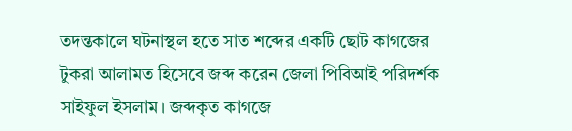তদন্তকালে ঘটনাস্থল হতে সাত শব্দের একটি ছোট কাগজের টুকরা আলামত হিসেবে জব্দ করেন জেলা পিবিআই পরিদর্শক সাইফুল ইসলাম। জব্দকৃত কাগজে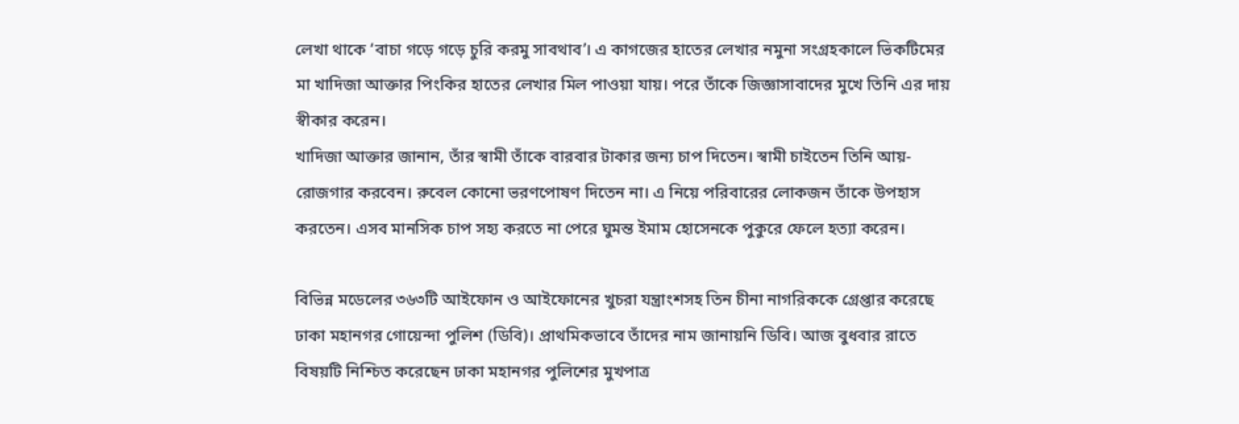লেখা থাকে ‘বাচা গড়ে গড়ে চুরি করমু সাবথাব’। এ কাগজের হাতের লেখার নমুনা সংগ্রহকালে ভিকটিমের মা খাদিজা আক্তার পিংকির হাতের লেখার মিল পাওয়া যায়। পরে তাঁকে জিজ্ঞাসাবাদের মুখে তিনি এর দায় স্বীকার করেন।
খাদিজা আক্তার জানান, তাঁর স্বামী তাঁকে বারবার টাকার জন্য চাপ দিতেন। স্বামী চাইতেন তিনি আয়-রোজগার করবেন। রুবেল কোনো ভরণপোষণ দিতেন না। এ নিয়ে পরিবারের লোকজন তাঁকে উপহাস করতেন। এসব মানসিক চাপ সহ্য করতে না পেরে ঘুমন্ত ইমাম হোসেনকে পুকুরে ফেলে হত্যা করেন।

বিভিন্ন মডেলের ৩৬৩টি আইফোন ও আইফোনের খুচরা যন্ত্রাংশসহ তিন চীনা নাগরিককে গ্রেপ্তার করেছে ঢাকা মহানগর গোয়েন্দা পুলিশ (ডিবি)। প্রাথমিকভাবে তাঁদের নাম জানায়নি ডিবি। আজ বুধবার রাতে বিষয়টি নিশ্চিত করেছেন ঢাকা মহানগর পুলিশের মুখপাত্র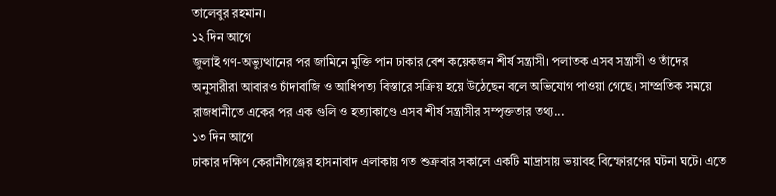তালেবুর রহমান।
১২ দিন আগে
জুলাই গণ-অভ্যুত্থানের পর জামিনে মুক্তি পান ঢাকার বেশ কয়েকজন শীর্ষ সন্ত্রাসী। পলাতক এসব সন্ত্রাসী ও তাঁদের অনুসারীরা আবারও চাঁদাবাজি ও আধিপত্য বিস্তারে সক্রিয় হয়ে উঠেছেন বলে অভিযোগ পাওয়া গেছে। সাম্প্রতিক সময়ে রাজধানীতে একের পর এক গুলি ও হত্যাকাণ্ডে এসব শীর্ষ সন্ত্রাসীর সম্পৃক্ততার তথ্য...
১৩ দিন আগে
ঢাকার দক্ষিণ কেরানীগঞ্জের হাসনাবাদ এলাকায় গত শুক্রবার সকালে একটি মাদ্রাসায় ভয়াবহ বিস্ফোরণের ঘটনা ঘটে। এতে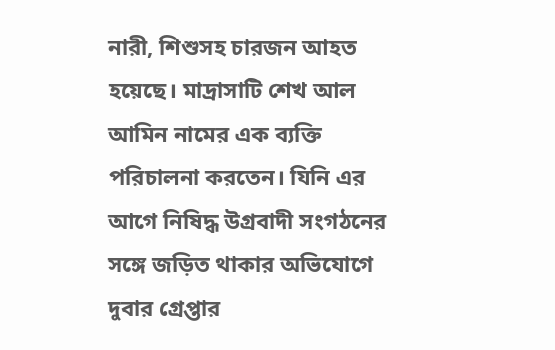নারী, শিশুসহ চারজন আহত হয়েছে। মাদ্রাসাটি শেখ আল আমিন নামের এক ব্যক্তি পরিচালনা করতেন। যিনি এর আগে নিষিদ্ধ উগ্রবাদী সংগঠনের সঙ্গে জড়িত থাকার অভিযোগে দুবার গ্রেপ্তার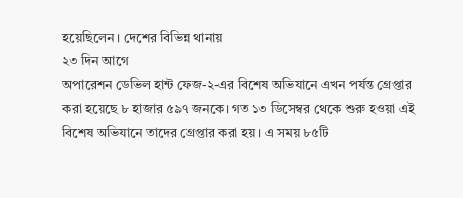হয়েছিলেন। দেশের বিভিন্ন থানায়
২৩ দিন আগে
অপারেশন ডেভিল হান্ট ফেজ-২-এর বিশেষ অভিযানে এখন পর্যন্ত গ্রেপ্তার করা হয়েছে ৮ হাজার ৫৯৭ জনকে। গত ১৩ ডিসেম্বর থেকে শুরু হওয়া এই বিশেষ অভিযানে তাদের গ্রেপ্তার করা হয়। এ সময় ৮৫টি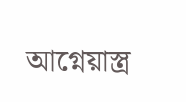আগ্নেয়াস্ত্র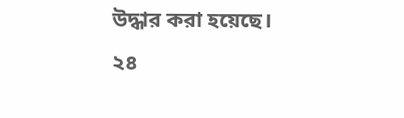উদ্ধার করা হয়েছে।
২৪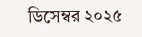ডিসেম্বর ২০২৫